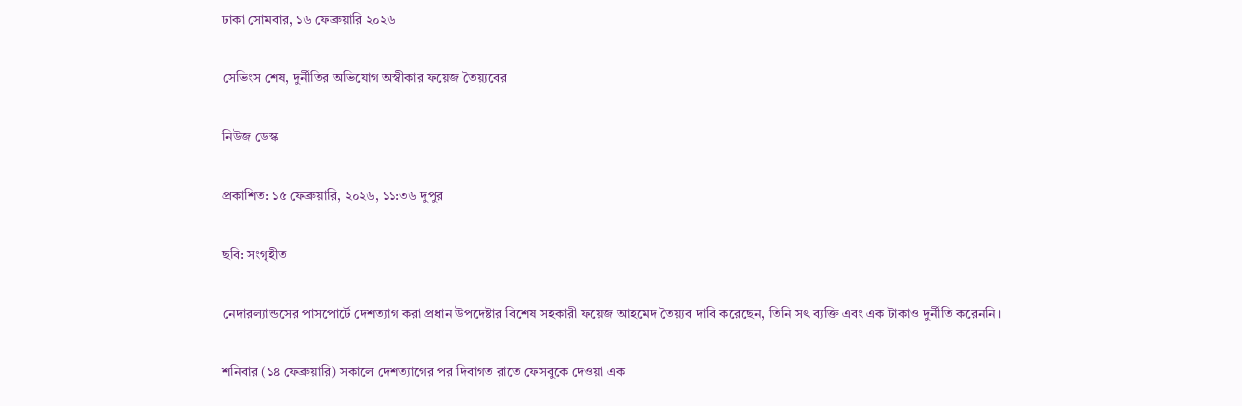ঢাকা সোমবার, ১৬ ফেব্রুয়ারি ২০২৬

সেভিংস শেষ, দুর্নীতির অভিযোগ অস্বীকার ফয়েজ তৈয়্যবের

নিউজ ডেস্ক

প্রকাশিত: ১৫ ফেব্রুয়ারি, ২০২৬, ১১:৩৬ দুপুর

ছবি: সংগৃহীত

নেদারল্যান্ডসের পাসপোর্টে দেশত্যাগ করা প্রধান উপদেষ্টার বিশেষ সহকারী ফয়েজ আহমেদ তৈয়্যব দাবি করেছেন, তিনি সৎ ব্যক্তি এবং এক টাকাও দুর্নীতি করেননি।

শনিবার (১৪ ফেব্রুয়ারি) সকালে দেশত্যাগের পর দিবাগত রাতে ফেসবুকে দেওয়া এক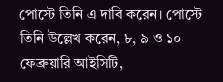পোস্টে তিনি এ দাবি করেন। পোস্টে তিনি উল্লেখ করেন, ৮, ৯ ও ১০ ফেব্রুয়ারি আইসিটি,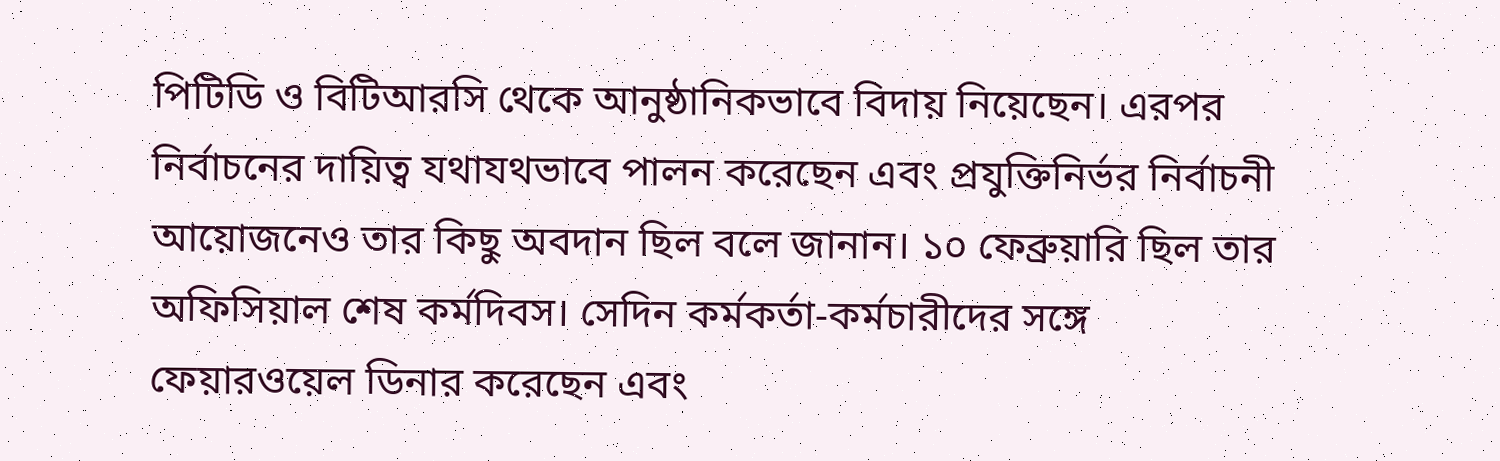পিটিডি ও বিটিআরসি থেকে আনুষ্ঠানিকভাবে বিদায় নিয়েছেন। এরপর নির্বাচনের দায়িত্ব যথাযথভাবে পালন করেছেন এবং প্রযুক্তিনির্ভর নির্বাচনী আয়োজনেও তার কিছু অবদান ছিল বলে জানান। ১০ ফেব্রুয়ারি ছিল তার অফিসিয়াল শেষ কর্মদিবস। সেদিন কর্মকর্তা-কর্মচারীদের সঙ্গে ফেয়ারওয়েল ডিনার করেছেন এবং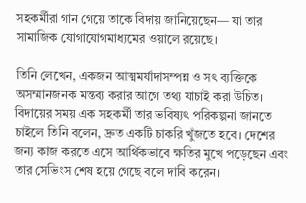সহকর্মীরা গান গেয়ে তাকে বিদায় জানিয়েছেন— যা তার সামাজিক যোগাযোগমাধ্যমের ওয়ালে রয়েছে।

তিনি লেখেন, একজন আত্মমর্যাদাসম্পন্ন ও সৎ ব্যক্তিকে অসম্মানজনক মন্তব্য করার আগে তথ্য যাচাই করা উচিত। বিদায়ের সময় এক সহকর্মী তার ভবিষ্যৎ পরিকল্পনা জানতে চাইলে তিনি বলেন, দ্রুত একটি চাকরি খুঁজতে হবে। দেশের জন্য কাজ করতে এসে আর্থিকভাবে ক্ষতির মুখে পড়েছেন এবং তার সেভিংস শেষ হয়ে গেছে বলে দাবি করেন।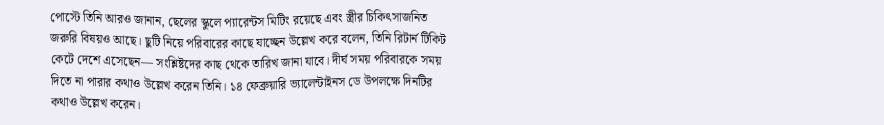পোস্টে তিনি আরও জানান, ছেলের স্কুলে প্যারেন্টস মিটিং রয়েছে এবং স্ত্রীর চিকিৎসাজনিত জরুরি বিষয়ও আছে। ছুটি নিয়ে পরিবারের কাছে যাচ্ছেন উল্লেখ করে বলেন, তিনি রিটার্ন টিকিট কেটে দেশে এসেছেন— সংশ্লিষ্টদের কাছ থেকে তারিখ জানা যাবে। দীর্ঘ সময় পরিবারকে সময় দিতে না পারার কথাও উল্লেখ করেন তিনি। ১৪ ফেব্রুয়ারি ভ্যালেন্টাইনস ডে উপলক্ষে দিনটির কথাও উল্লেখ করেন।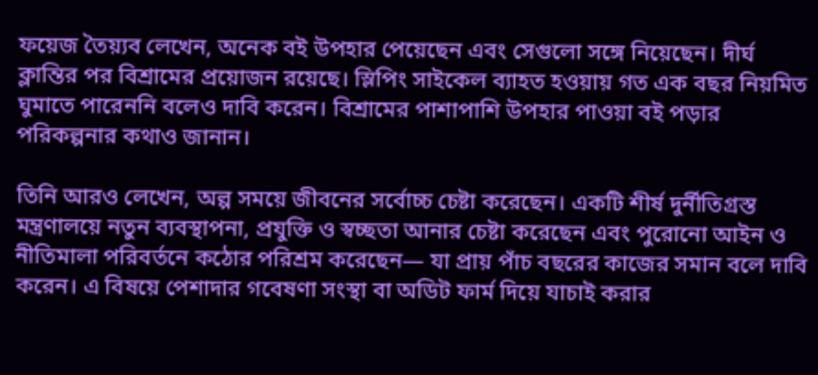ফয়েজ তৈয়্যব লেখেন, অনেক বই উপহার পেয়েছেন এবং সেগুলো সঙ্গে নিয়েছেন। দীর্ঘ ক্লান্তির পর বিশ্রামের প্রয়োজন রয়েছে। স্লিপিং সাইকেল ব্যাহত হওয়ায় গত এক বছর নিয়মিত ঘুমাতে পারেননি বলেও দাবি করেন। বিশ্রামের পাশাপাশি উপহার পাওয়া বই পড়ার পরিকল্পনার কথাও জানান।

তিনি আরও লেখেন, অল্প সময়ে জীবনের সর্বোচ্চ চেষ্টা করেছেন। একটি শীর্ষ দুর্নীতিগ্রস্ত মন্ত্রণালয়ে নতুন ব্যবস্থাপনা, প্রযুক্তি ও স্বচ্ছতা আনার চেষ্টা করেছেন এবং পুরোনো আইন ও নীতিমালা পরিবর্তনে কঠোর পরিশ্রম করেছেন— যা প্রায় পাঁচ বছরের কাজের সমান বলে দাবি করেন। এ বিষয়ে পেশাদার গবেষণা সংস্থা বা অডিট ফার্ম দিয়ে যাচাই করার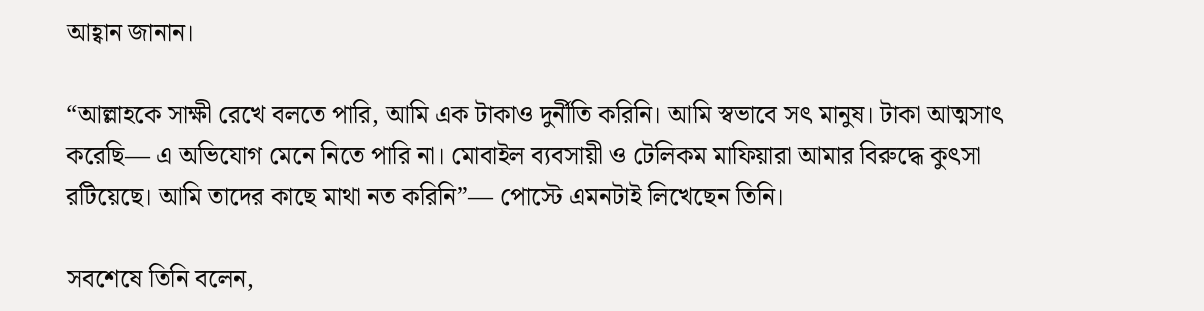আহ্বান জানান।

“আল্লাহকে সাক্ষী রেখে বলতে পারি, আমি এক টাকাও দুর্নীতি করিনি। আমি স্বভাবে সৎ মানুষ। টাকা আত্মসাৎ করেছি— এ অভিযোগ মেনে নিতে পারি না। মোবাইল ব্যবসায়ী ও টেলিকম মাফিয়ারা আমার বিরুদ্ধে কুৎসা রটিয়েছে। আমি তাদের কাছে মাথা নত করিনি”— পোস্টে এমনটাই লিখেছেন তিনি।

সবশেষে তিনি বলেন,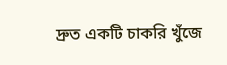দ্রুত একটি চাকরি খুঁজে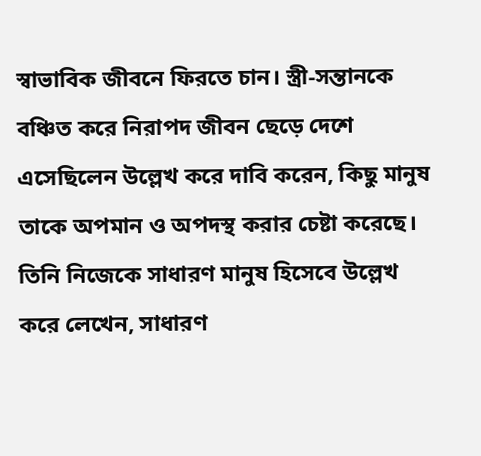স্বাভাবিক জীবনে ফিরতে চান। স্ত্রী-সন্তানকে বঞ্চিত করে নিরাপদ জীবন ছেড়ে দেশে এসেছিলেন উল্লেখ করে দাবি করেন, কিছু মানুষ তাকে অপমান ও অপদস্থ করার চেষ্টা করেছে। তিনি নিজেকে সাধারণ মানুষ হিসেবে উল্লেখ করে লেখেন, সাধারণ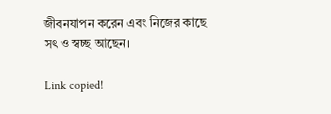জীবনযাপন করেন এবং নিজের কাছে সৎ ও স্বচ্ছ আছেন।

Link copied!